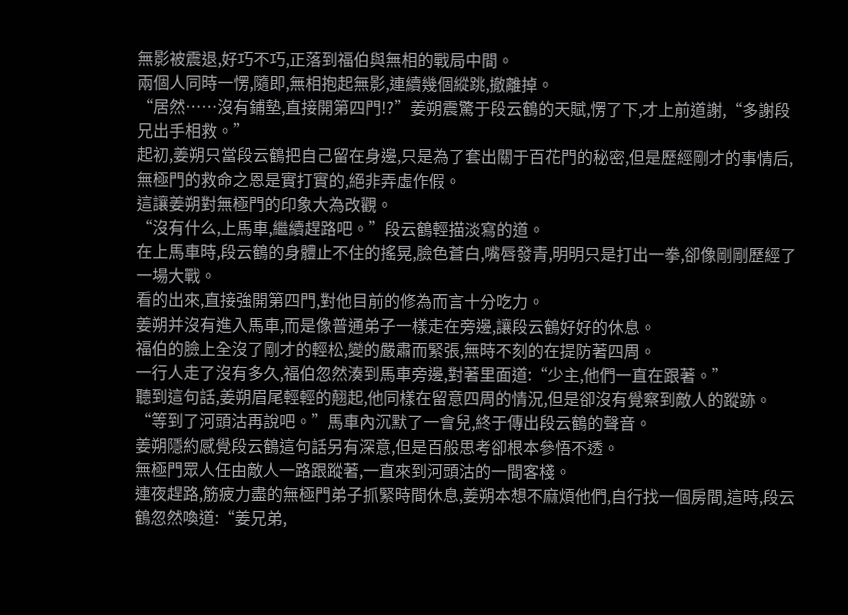無影被震退,好巧不巧,正落到福伯與無相的戰局中間。
兩個人同時一愣,隨即,無相抱起無影,連續幾個縱跳,撤離掉。
“居然……沒有鋪墊,直接開第四門!?”姜朔震驚于段云鶴的天賦,愣了下,才上前道謝,“多謝段兄出手相救。”
起初,姜朔只當段云鶴把自己留在身邊,只是為了套出關于百花門的秘密,但是歷經剛才的事情后,無極門的救命之恩是實打實的,絕非弄虛作假。
這讓姜朔對無極門的印象大為改觀。
“沒有什么,上馬車,繼續趕路吧。”段云鶴輕描淡寫的道。
在上馬車時,段云鶴的身體止不住的搖晃,臉色蒼白,嘴唇發青,明明只是打出一拳,卻像剛剛歷經了一場大戰。
看的出來,直接強開第四門,對他目前的修為而言十分吃力。
姜朔并沒有進入馬車,而是像普通弟子一樣走在旁邊,讓段云鶴好好的休息。
福伯的臉上全沒了剛才的輕松,變的嚴肅而緊張,無時不刻的在提防著四周。
一行人走了沒有多久,福伯忽然湊到馬車旁邊,對著里面道:“少主,他們一直在跟著。”
聽到這句話,姜朔眉尾輕輕的翹起,他同樣在留意四周的情況,但是卻沒有覺察到敵人的蹤跡。
“等到了河頭沽再說吧。”馬車內沉默了一會兒,終于傳出段云鶴的聲音。
姜朔隱約感覺段云鶴這句話另有深意,但是百般思考卻根本參悟不透。
無極門眾人任由敵人一路跟蹤著,一直來到河頭沽的一間客棧。
連夜趕路,筋疲力盡的無極門弟子抓緊時間休息,姜朔本想不麻煩他們,自行找一個房間,這時,段云鶴忽然喚道:“姜兄弟,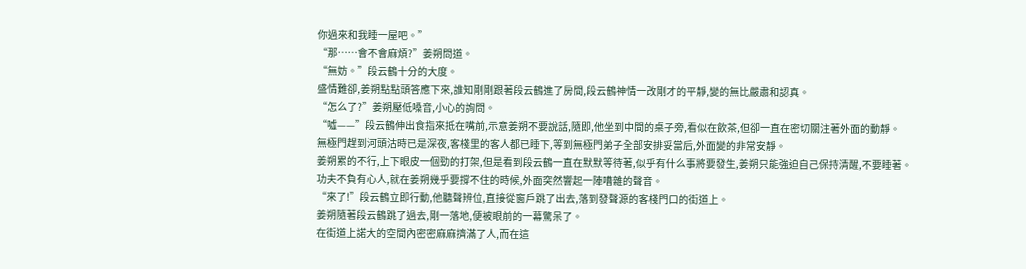你過來和我睡一屋吧。”
“那……會不會麻煩?”姜朔問道。
“無妨。”段云鶴十分的大度。
盛情難卻,姜朔點點頭答應下來,誰知剛剛跟著段云鶴進了房間,段云鶴神情一改剛才的平靜,變的無比嚴肅和認真。
“怎么了?”姜朔壓低嗓音,小心的詢問。
“噓——”段云鶴伸出食指來抵在嘴前,示意姜朔不要說話,隨即,他坐到中間的桌子旁,看似在飲茶,但卻一直在密切關注著外面的動靜。
無極門趕到河頭沽時已是深夜,客棧里的客人都已睡下,等到無極門弟子全部安排妥當后,外面變的非常安靜。
姜朔累的不行,上下眼皮一個勁的打架,但是看到段云鶴一直在默默等待著,似乎有什么事將要發生,姜朔只能強迫自己保持清醒,不要睡著。
功夫不負有心人,就在姜朔幾乎要撐不住的時候,外面突然響起一陣嘈雜的聲音。
“來了!”段云鶴立即行動,他聽聲辨位,直接從窗戶跳了出去,落到發聲源的客棧門口的街道上。
姜朔隨著段云鶴跳了過去,剛一落地,便被眼前的一幕驚呆了。
在街道上諾大的空間內密密麻麻擠滿了人,而在這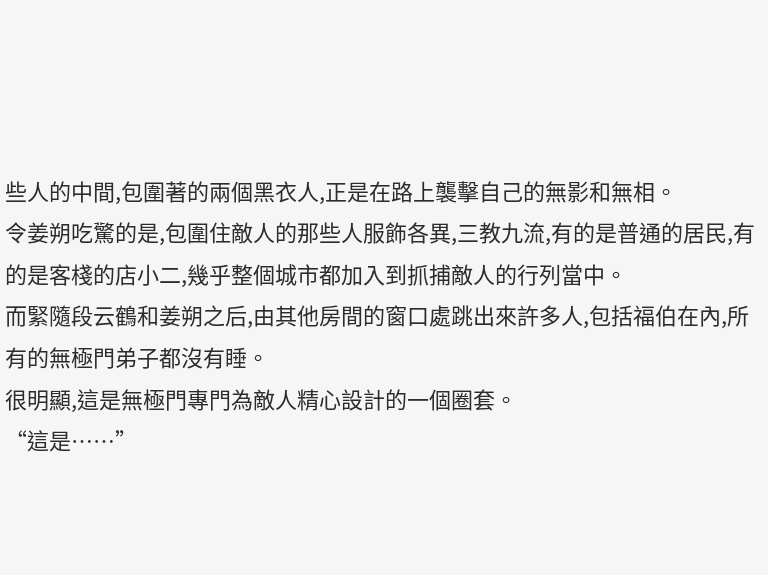些人的中間,包圍著的兩個黑衣人,正是在路上襲擊自己的無影和無相。
令姜朔吃驚的是,包圍住敵人的那些人服飾各異,三教九流,有的是普通的居民,有的是客棧的店小二,幾乎整個城市都加入到抓捕敵人的行列當中。
而緊隨段云鶴和姜朔之后,由其他房間的窗口處跳出來許多人,包括福伯在內,所有的無極門弟子都沒有睡。
很明顯,這是無極門專門為敵人精心設計的一個圈套。
“這是……”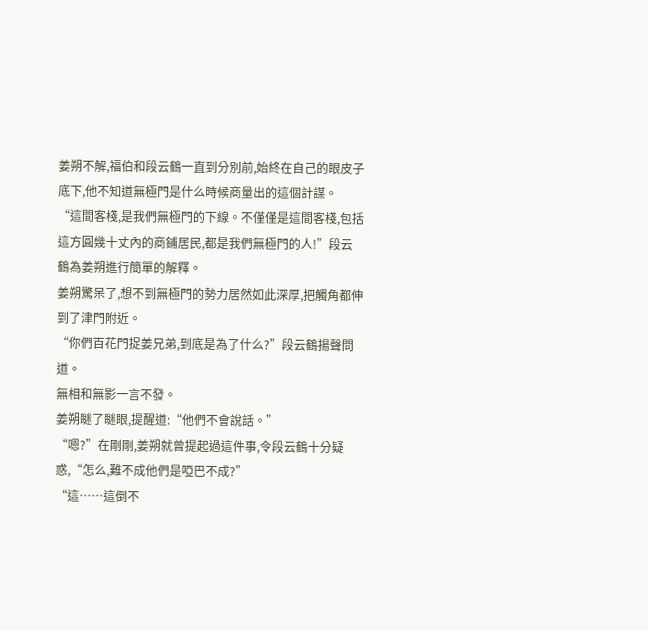姜朔不解,福伯和段云鶴一直到分別前,始終在自己的眼皮子底下,他不知道無極門是什么時候商量出的這個計謀。
“這間客棧,是我們無極門的下線。不僅僅是這間客棧,包括這方圓幾十丈內的商鋪居民,都是我們無極門的人!”段云鶴為姜朔進行簡單的解釋。
姜朔驚呆了,想不到無極門的勢力居然如此深厚,把觸角都伸到了津門附近。
“你們百花門捉姜兄弟,到底是為了什么?”段云鶴揚聲問道。
無相和無影一言不發。
姜朔瞇了瞇眼,提醒道:“他們不會說話。”
“嗯?”在剛剛,姜朔就曾提起過這件事,令段云鶴十分疑惑,“怎么,難不成他們是啞巴不成?”
“這……這倒不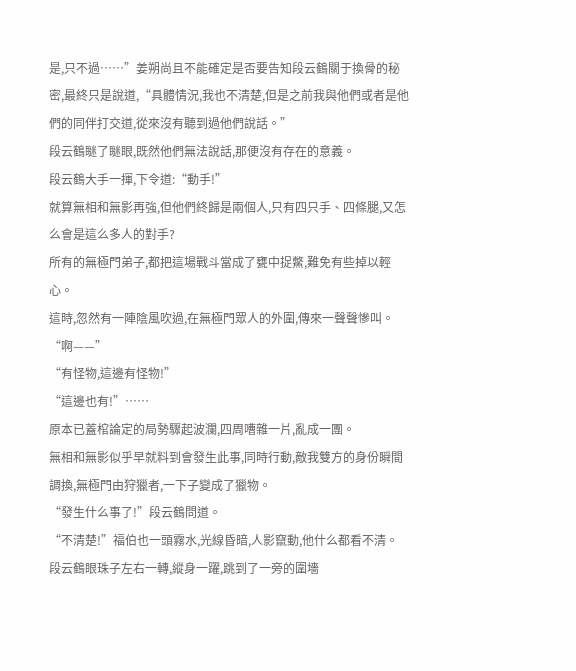是,只不過……”姜朔尚且不能確定是否要告知段云鶴關于換骨的秘密,最終只是說道,“具體情況,我也不清楚,但是之前我與他們或者是他們的同伴打交道,從來沒有聽到過他們說話。”
段云鶴瞇了瞇眼,既然他們無法說話,那便沒有存在的意義。
段云鶴大手一揮,下令道:“動手!”
就算無相和無影再強,但他們終歸是兩個人,只有四只手、四條腿,又怎么會是這么多人的對手?
所有的無極門弟子,都把這場戰斗當成了甕中捉鱉,難免有些掉以輕心。
這時,忽然有一陣陰風吹過,在無極門眾人的外圍,傳來一聲聲慘叫。
“啊——”
“有怪物,這邊有怪物!”
“這邊也有!”……
原本已蓋棺論定的局勢驟起波瀾,四周嘈雜一片,亂成一團。
無相和無影似乎早就料到會發生此事,同時行動,敵我雙方的身份瞬間調換,無極門由狩獵者,一下子變成了獵物。
“發生什么事了!”段云鶴問道。
“不清楚!”福伯也一頭霧水,光線昏暗,人影竄動,他什么都看不清。
段云鶴眼珠子左右一轉,縱身一躍,跳到了一旁的圍墻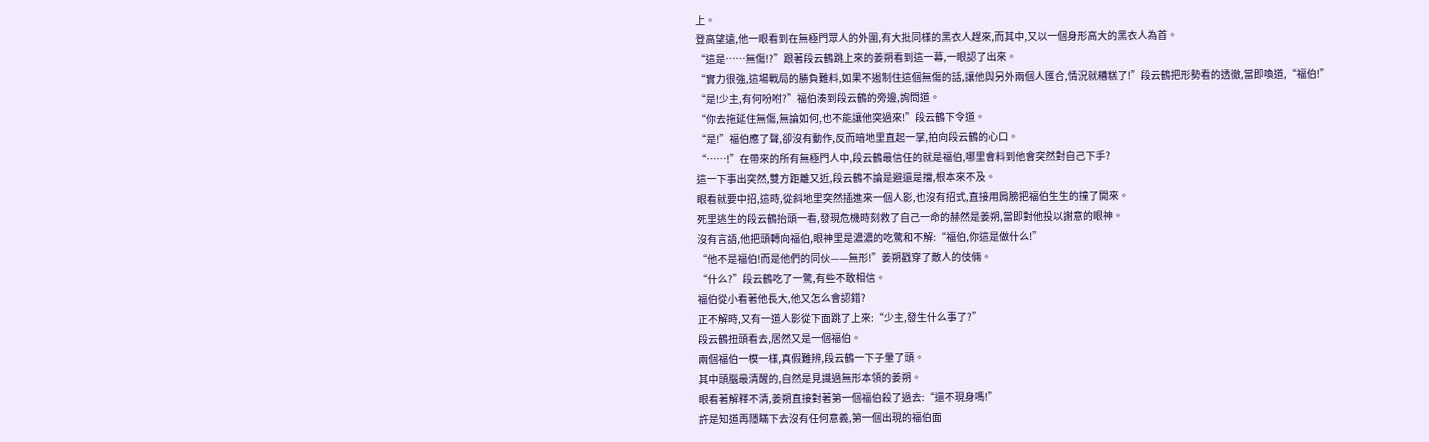上。
登高望遠,他一眼看到在無極門眾人的外圍,有大批同樣的黑衣人趕來,而其中,又以一個身形高大的黑衣人為首。
“這是……無傷!?”跟著段云鶴跳上來的姜朔看到這一幕,一眼認了出來。
“實力很強,這場戰局的勝負難料,如果不遏制住這個無傷的話,讓他與另外兩個人匯合,情況就糟糕了!”段云鶴把形勢看的透徹,當即喚道,“福伯!”
“是!少主,有何吩咐?”福伯湊到段云鶴的旁邊,詢問道。
“你去拖延住無傷,無論如何,也不能讓他突過來!”段云鶴下令道。
“是!”福伯應了聲,卻沒有動作,反而暗地里直起一掌,拍向段云鶴的心口。
“……!”在帶來的所有無極門人中,段云鶴最信任的就是福伯,哪里會料到他會突然對自己下手?
這一下事出突然,雙方距離又近,段云鶴不論是避還是擋,根本來不及。
眼看就要中招,這時,從斜地里突然插進來一個人影,也沒有招式,直接用肩膀把福伯生生的撞了開來。
死里逃生的段云鶴抬頭一看,發現危機時刻救了自己一命的赫然是姜朔,當即對他投以謝意的眼神。
沒有言語,他把頭轉向福伯,眼神里是濃濃的吃驚和不解:“福伯,你這是做什么!”
“他不是福伯!而是他們的同伙——無形!”姜朔戳穿了敵人的伎倆。
“什么?”段云鶴吃了一驚,有些不敢相信。
福伯從小看著他長大,他又怎么會認錯?
正不解時,又有一道人影從下面跳了上來:“少主,發生什么事了?”
段云鶴扭頭看去,居然又是一個福伯。
兩個福伯一模一樣,真假難辨,段云鶴一下子暈了頭。
其中頭腦最清醒的,自然是見識過無形本領的姜朔。
眼看著解釋不清,姜朔直接對著第一個福伯殺了過去:“還不現身嗎!”
許是知道再隱瞞下去沒有任何意義,第一個出現的福伯面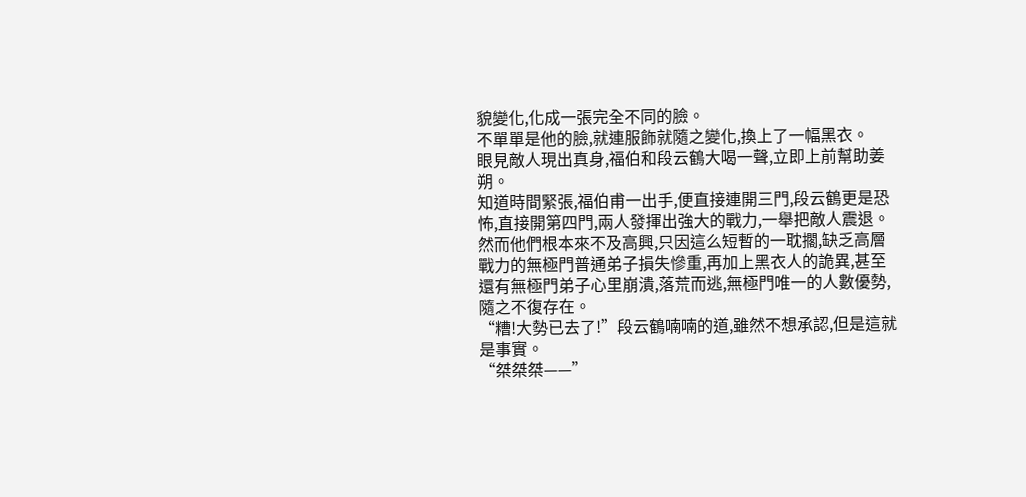貌變化,化成一張完全不同的臉。
不單單是他的臉,就連服飾就隨之變化,換上了一幅黑衣。
眼見敵人現出真身,福伯和段云鶴大喝一聲,立即上前幫助姜朔。
知道時間緊張,福伯甫一出手,便直接連開三門,段云鶴更是恐怖,直接開第四門,兩人發揮出強大的戰力,一舉把敵人震退。
然而他們根本來不及高興,只因這么短暫的一耽擱,缺乏高層戰力的無極門普通弟子損失慘重,再加上黑衣人的詭異,甚至還有無極門弟子心里崩潰,落荒而逃,無極門唯一的人數優勢,隨之不復存在。
“糟!大勢已去了!”段云鶴喃喃的道,雖然不想承認,但是這就是事實。
“桀桀桀——”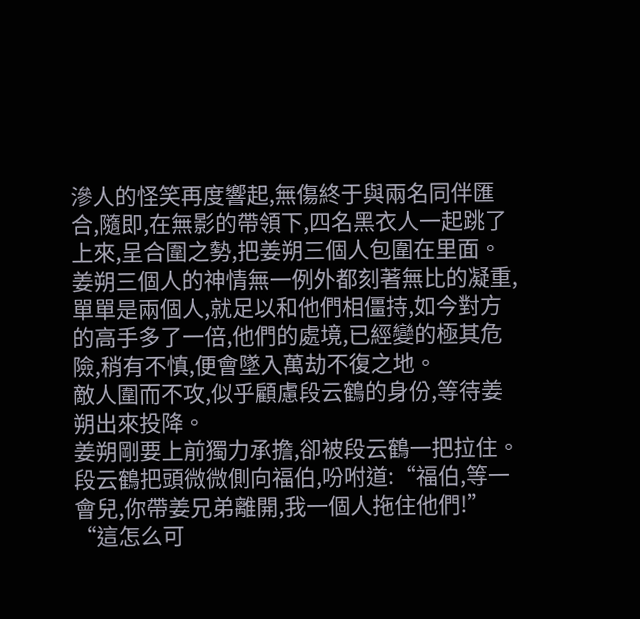滲人的怪笑再度響起,無傷終于與兩名同伴匯合,隨即,在無影的帶領下,四名黑衣人一起跳了上來,呈合圍之勢,把姜朔三個人包圍在里面。
姜朔三個人的神情無一例外都刻著無比的凝重,單單是兩個人,就足以和他們相僵持,如今對方的高手多了一倍,他們的處境,已經變的極其危險,稍有不慎,便會墜入萬劫不復之地。
敵人圍而不攻,似乎顧慮段云鶴的身份,等待姜朔出來投降。
姜朔剛要上前獨力承擔,卻被段云鶴一把拉住。
段云鶴把頭微微側向福伯,吩咐道:“福伯,等一會兒,你帶姜兄弟離開,我一個人拖住他們!”
“這怎么可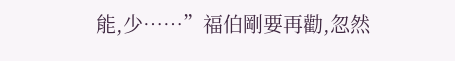能,少……”福伯剛要再勸,忽然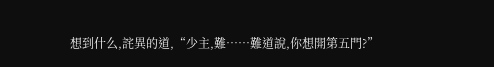想到什么,詫異的道,“少主,難……難道說,你想開第五門?”